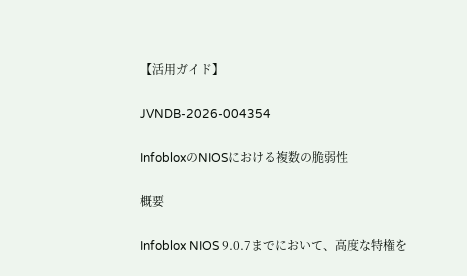【活用ガイド】

JVNDB-2026-004354

InfobloxのNIOSにおける複数の脆弱性

概要

Infoblox NIOS 9.0.7までにおいて、高度な特権を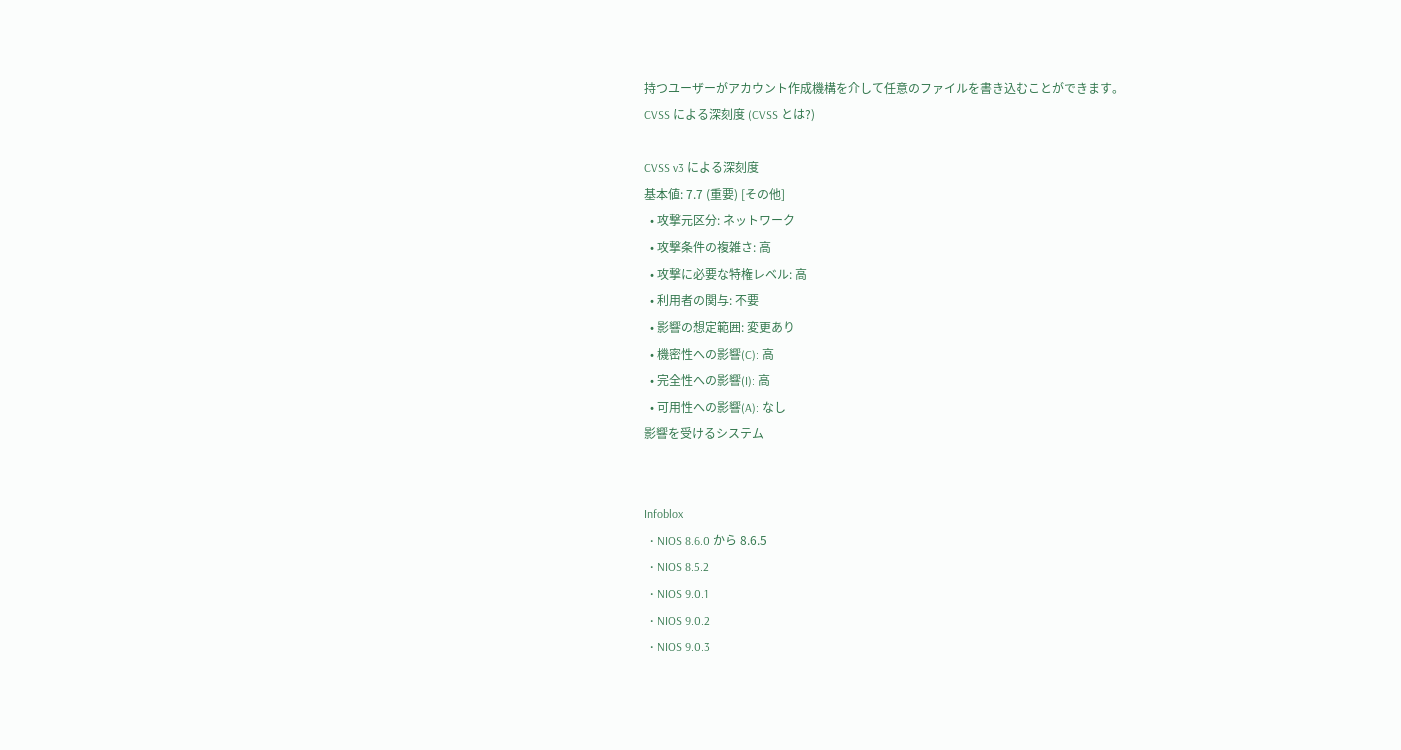持つユーザーがアカウント作成機構を介して任意のファイルを書き込むことができます。
CVSS による深刻度 (CVSS とは?)

CVSS v3 による深刻度
基本値: 7.7 (重要) [その他]
  • 攻撃元区分: ネットワーク
  • 攻撃条件の複雑さ: 高
  • 攻撃に必要な特権レベル: 高
  • 利用者の関与: 不要
  • 影響の想定範囲: 変更あり
  • 機密性への影響(C): 高
  • 完全性への影響(I): 高
  • 可用性への影響(A): なし
影響を受けるシステム


Infoblox
  • NIOS 8.6.0 から 8.6.5
  • NIOS 8.5.2
  • NIOS 9.0.1
  • NIOS 9.0.2
  • NIOS 9.0.3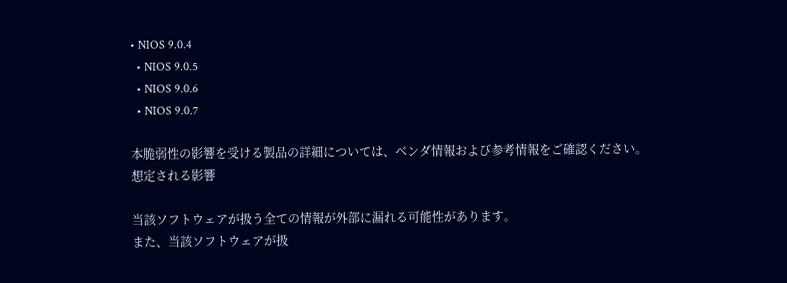• NIOS 9.0.4
  • NIOS 9.0.5
  • NIOS 9.0.6
  • NIOS 9.0.7

本脆弱性の影響を受ける製品の詳細については、ベンダ情報および参考情報をご確認ください。
想定される影響

当該ソフトウェアが扱う全ての情報が外部に漏れる可能性があります。
また、当該ソフトウェアが扱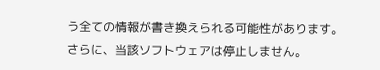う全ての情報が書き換えられる可能性があります。
さらに、当該ソフトウェアは停止しません。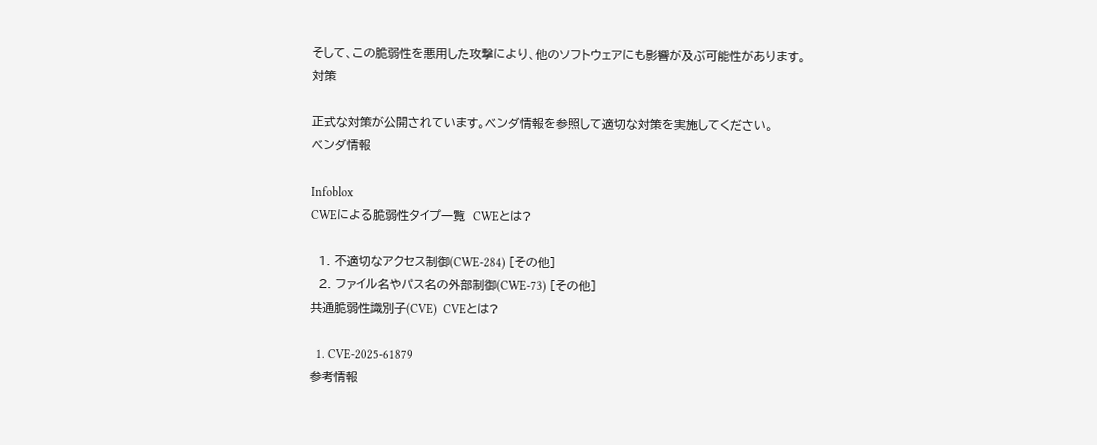そして、この脆弱性を悪用した攻撃により、他のソフトウェアにも影響が及ぶ可能性があります。
対策

正式な対策が公開されています。ベンダ情報を参照して適切な対策を実施してください。
ベンダ情報

Infoblox
CWEによる脆弱性タイプ一覧  CWEとは?

  1. 不適切なアクセス制御(CWE-284) [その他]
  2. ファイル名やパス名の外部制御(CWE-73) [その他]
共通脆弱性識別子(CVE)  CVEとは?

  1. CVE-2025-61879
参考情報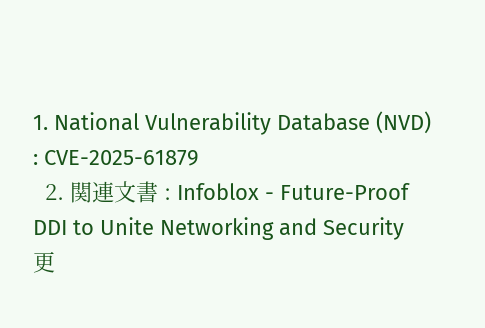1. National Vulnerability Database (NVD) : CVE-2025-61879
  2. 関連文書 : Infoblox - Future-Proof DDI to Unite Networking and Security
更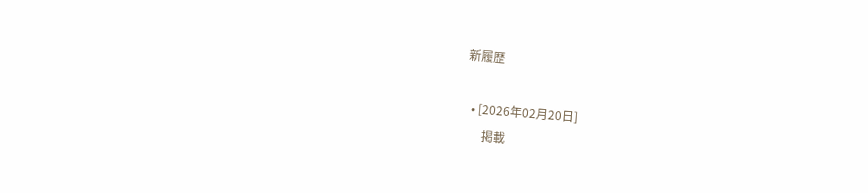新履歴

  • [2026年02月20日]
      掲載